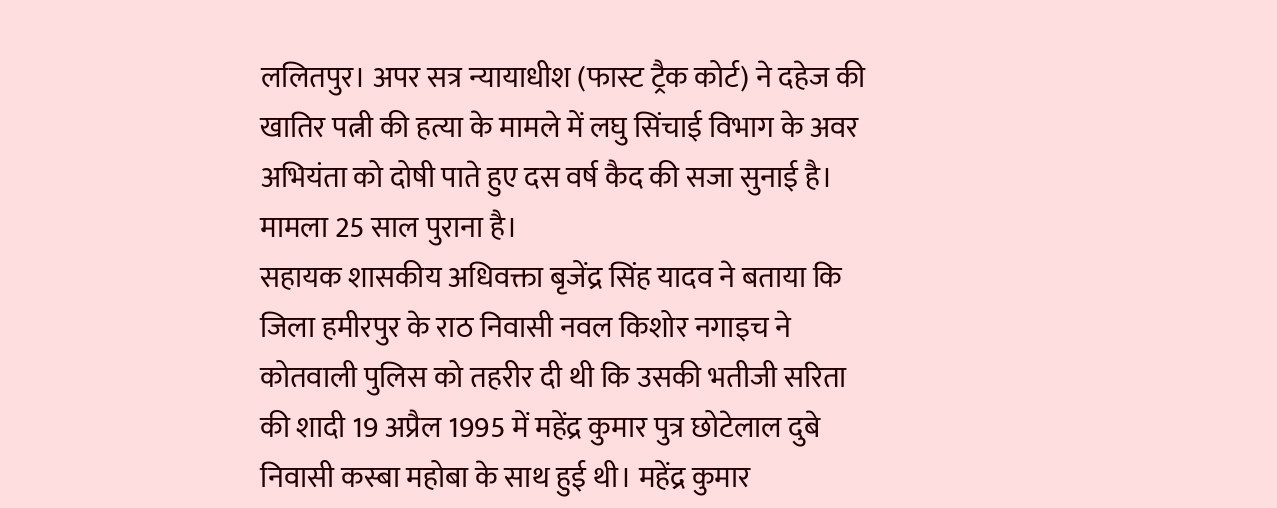ललितपुर। अपर सत्र न्यायाधीश (फास्ट ट्रैक कोर्ट) ने दहेज की खातिर पत्नी की हत्या के मामले में लघु सिंचाई विभाग के अवर अभियंता को दोषी पाते हुए दस वर्ष कैद की सजा सुनाई है। मामला 25 साल पुराना है।
सहायक शासकीय अधिवक्ता बृजेंद्र सिंह यादव ने बताया कि जिला हमीरपुर के राठ निवासी नवल किशोर नगाइच ने कोतवाली पुलिस को तहरीर दी थी कि उसकी भतीजी सरिता की शादी 19 अप्रैल 1995 में महेंद्र कुमार पुत्र छोटेलाल दुबे निवासी कस्बा महोबा के साथ हुई थी। महेंद्र कुमार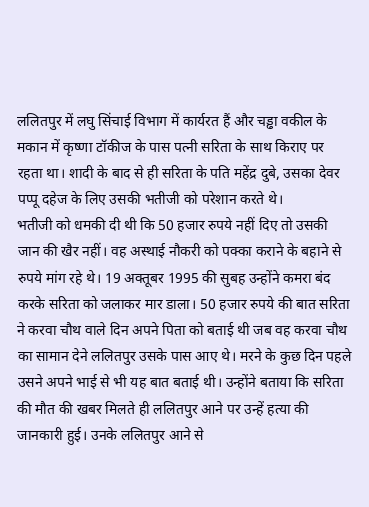ललितपुर में लघु सिंचाई विभाग में कार्यरत हैं और चड्ढा वकील के मकान में कृष्णा टॉकीज के पास पत्नी सरिता के साथ किराए पर रहता था। शादी के बाद से ही सरिता के पति महेंद्र दुबे, उसका देवर पप्पू दहेज के लिए उसकी भतीजी को परेशान करते थे।
भतीजी को धमकी दी थी कि 50 हजार रुपये नहीं दिए तो उसकी जान की खैर नहीं। वह अस्थाई नौकरी को पक्का कराने के बहाने से रुपये मांग रहे थे। 19 अक्तूबर 1995 की सुबह उन्होंने कमरा बंद करके सरिता को जलाकर मार डाला। 50 हजार रुपये की बात सरिता ने करवा चौथ वाले दिन अपने पिता को बताई थी जब वह करवा चौथ का सामान देने ललितपुर उसके पास आए थे। मरने के कुछ दिन पहले उसने अपने भाई से भी यह बात बताई थी। उन्होंने बताया कि सरिता की मौत की खबर मिलते ही ललितपुर आने पर उन्हें हत्या की जानकारी हुई। उनके ललितपुर आने से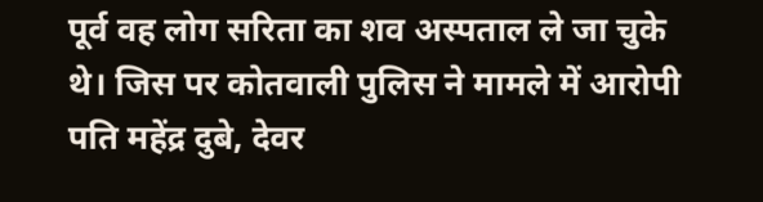पूर्व वह लोग सरिता का शव अस्पताल ले जा चुके थे। जिस पर कोतवाली पुलिस ने मामले में आरोपी पति महेंद्र दुबे, देवर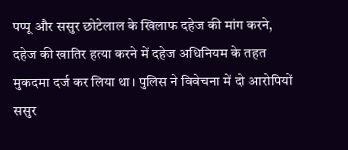पप्पू और ससुर छोटेलाल के खिलाफ दहेज की मांग करने, दहेज की खातिर हत्या करने में दहेज अधिनियम के तहत मुकदमा दर्ज कर लिया था। पुलिस ने विवेचना में दो आरोपियों ससुर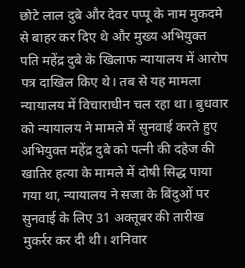छोटे लाल दुबे और देवर पप्पू के नाम मुकदमे से बाहर कर दिए थे और मुख्य अभियुक्त पति महेंद्र दुबे के खिलाफ न्यायालय में आरोप पत्र दाखिल किए थे। तब से यह मामला न्यायालय में विचाराधीन चल रहा था। बुधवार को न्यायालय ने मामले में सुनवाई करते हुए अभियुक्त महेंद्र दुबे को पत्नी की दहेज की खातिर हत्या के मामले में दोषी सिद्ध पाया गया था, न्यायालय ने सजा के बिंदुओं पर सुनवाई के लिए 31 अक्तूबर की तारीख मुकर्रर कर दी थी। शनिवार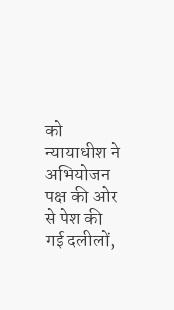को न्यायाधीश ने अभियोजन पक्ष की ओर से पेश की गई दलीलों,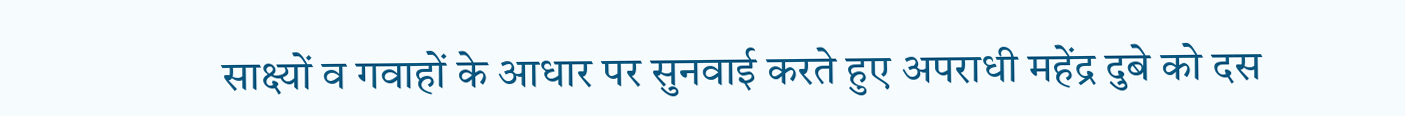साक्ष्यों व गवाहों के आधार पर सुनवाई करते हुए अपराधी महेंद्र दुबे को दस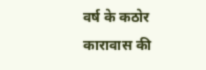वर्ष के कठोर कारावास की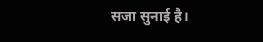सजा सुनाई है।